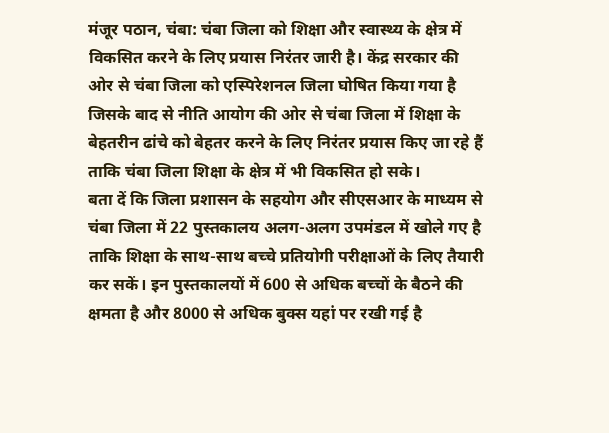मंजूर पठान, चंबा: चंबा जिला को शिक्षा और स्वास्थ्य के क्षेत्र में विकसित करने के लिए प्रयास निरंतर जारी है। केंद्र सरकार की ओर से चंबा जिला को एस्पिरेशनल जिला घोषित किया गया है जिसके बाद से नीति आयोग की ओर से चंबा जिला में शिक्षा के बेहतरीन ढांचे को बेहतर करने के लिए निरंतर प्रयास किए जा रहे हैं ताकि चंबा जिला शिक्षा के क्षेत्र में भी विकसित हो सके।
बता दें कि जिला प्रशासन के सहयोग और सीएसआर के माध्यम से चंबा जिला में 22 पुस्तकालय अलग-अलग उपमंडल में खोले गए है ताकि शिक्षा के साथ-साथ बच्चे प्रतियोगी परीक्षाओं के लिए तैयारी कर सकें। इन पुस्तकालयों में 600 से अधिक बच्चों के बैठने की क्षमता है और 8000 से अधिक बुक्स यहां पर रखी गई है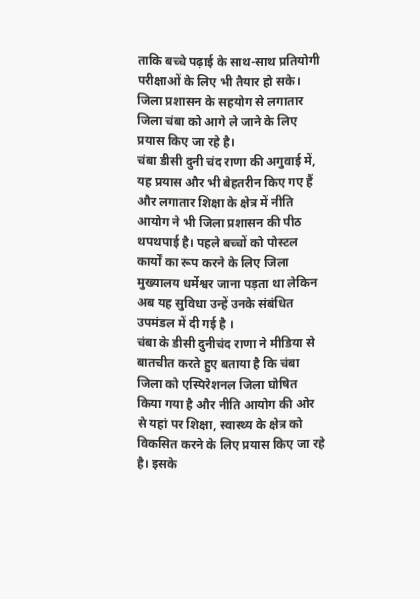ताकि बच्चे पढ़ाई के साथ-साथ प्रतियोगी परीक्षाओं के लिए भी तैयार हो सके। जिला प्रशासन के सहयोग से लगातार जिला चंबा को आगे ले जाने के लिए प्रयास किए जा रहे है।
चंबा डीसी दुनी चंद राणा की अगुवाई में, यह प्रयास और भी बेहतरीन किए गए हैं और लगातार शिक्षा के क्षेत्र में नीति आयोग ने भी जिला प्रशासन की पीठ थपथपाई है। पहले बच्चों को पोस्टल कार्यों का रूप करने के लिए जिला मुख्यालय धर्मेश्वर जाना पड़ता था लेकिन अब यह सुविधा उन्हें उनके संबंधित उपमंडल में दी गई है ।
चंबा के डीसी दुनीचंद राणा ने मीडिया से बातचीत करते हुए बताया है कि चंबा जिला को एस्पिरेशनल जिला घोषित किया गया है और नीति आयोग की ओर से यहां पर शिक्षा, स्वास्थ्य के क्षेत्र को विकसित करने के लिए प्रयास किए जा रहे है। इसके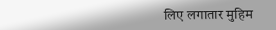लिए लगातार मुहिम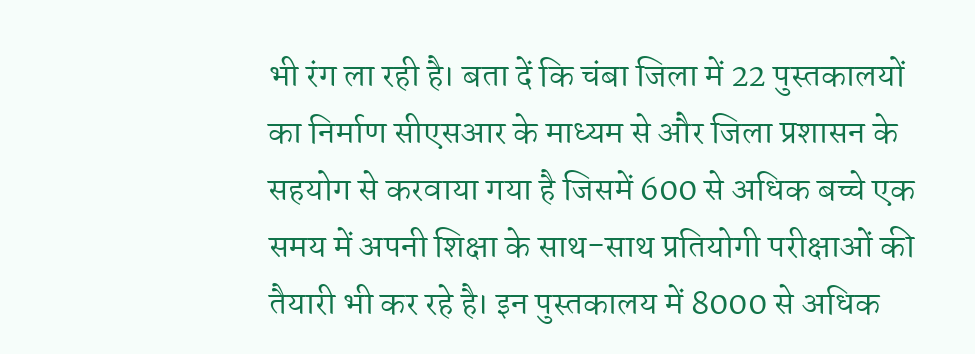भी रंग ला रही है। बता दें कि चंबा जिला में 22 पुस्तकालयों का निर्माण सीएसआर के माध्यम से और जिला प्रशासन के सहयोग से करवाया गया है जिसमें 600 से अधिक बच्चे एक समय में अपनी शिक्षा के साथ-साथ प्रतियोगी परीक्षाओं की तैयारी भी कर रहे है। इन पुस्तकालय में 8000 से अधिक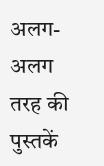अलग-अलग तरह की पुस्तकें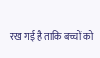रख गई है ताकि बच्चों को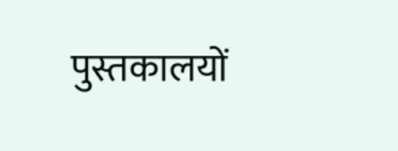पुस्तकालयों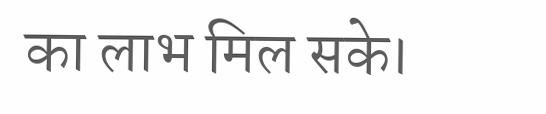का लाभ मिल सके।